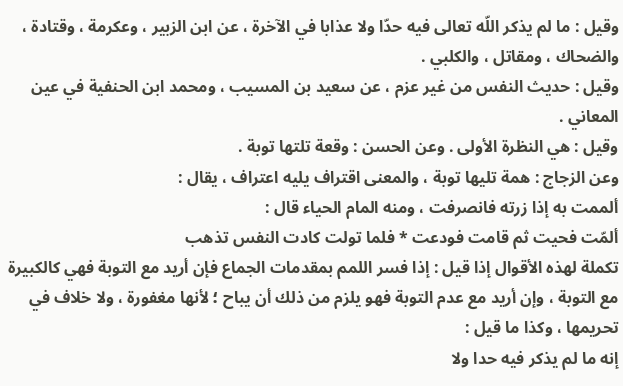وقيل : ما لم يذكر اللّه تعالى فيه حدّا ولا عذابا في الآخرة ، عن ابن الزبير ، وعكرمة ، وقتادة ، والضحاك ، ومقاتل ، والكلبي .
وقيل : حديث النفس من غير عزم ، عن سعيد بن المسيب ، ومحمد ابن الحنفية في عين المعاني .
وقيل : هي النظرة الأولى . وعن الحسن : وقعة تلتها توبة .
وعن الزجاج : همة تليها توبة ، والمعنى اقتراف يليه اعتراف ، يقال :
ألممت به إذا زرته فانصرفت ، ومنه المام الحياء قال :
ألمّت فحيت ثم قامت فودعت * فلما تولت كادت النفس تذهب
تكملة لهذه الأقوال إذا قيل : إذا فسر اللمم بمقدمات الجماع فإن أريد مع التوبة فهي كالكبيرة مع التوبة ، وإن أريد مع عدم التوبة فهو يلزم من ذلك أن يباح ؛ لأنها مغفورة ، ولا خلاف في تحريمها ، وكذا ما قيل :
إنه ما لم يذكر فيه حدا ولا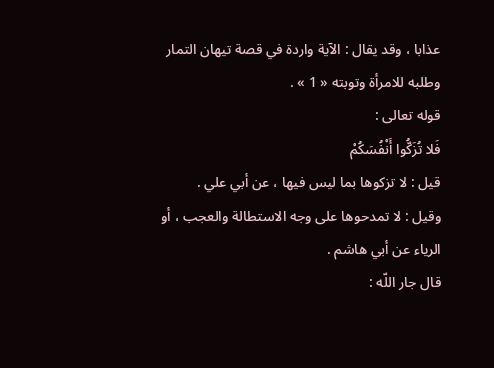عذابا ، وقد يقال : الآية واردة في قصة تيهان التمار وطلبه للامرأة وتوبته « 1 » .
قوله تعالى :
فَلا تُزَكُّوا أَنْفُسَكُمْ
قيل : لا تزكوها بما ليس فيها ، عن أبي علي .
وقيل : لا تمدحوها على وجه الاستطالة والعجب ، أو الرياء عن أبي هاشم .
قال جار اللّه :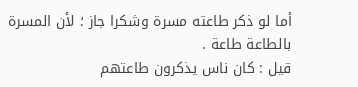أما لو ذكر طاعته مسرة وشكرا جاز ؛ لأن المسرة بالطاعة طاعة .
قيل : كان ناس يذكرون طاعتهم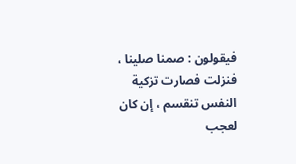فيقولون : صمنا صلينا ، فنزلت فصارت تزكية النفس تنقسم ، إن كان لعجب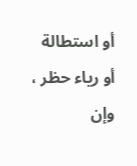أو استطالة أو رياء حظر ، وإن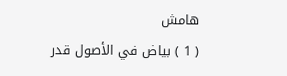هامش
( 1 ) بياض في الأصول قدر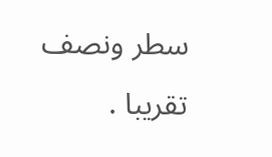سطر ونصف تقريبا .